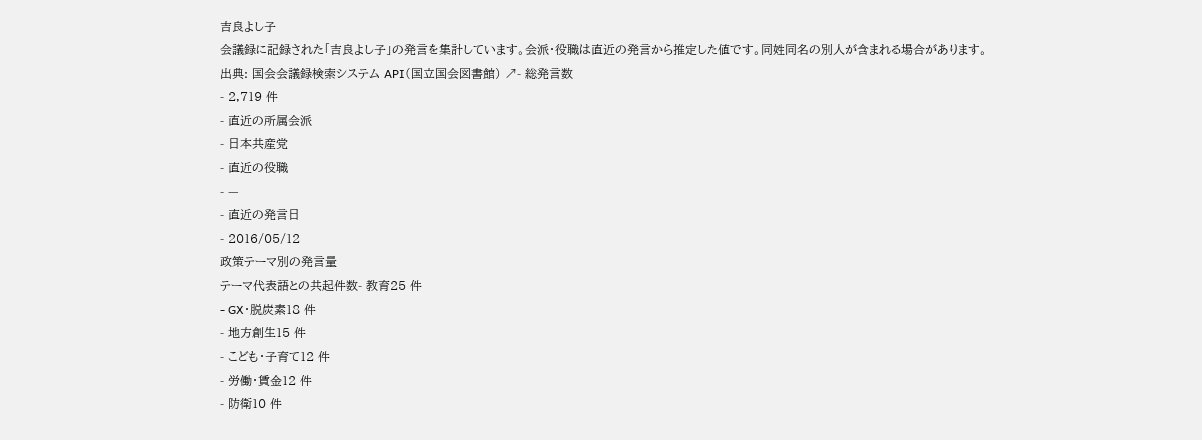吉良よし子
会議録に記録された「吉良よし子」の発言を集計しています。会派・役職は直近の発言から推定した値です。同姓同名の別人が含まれる場合があります。
出典: 国会会議録検索システム API(国立国会図書館) ↗- 総発言数
- 2,719 件
- 直近の所属会派
- 日本共産党
- 直近の役職
- —
- 直近の発言日
- 2016/05/12
政策テーマ別の発言量
テーマ代表語との共起件数- 教育25 件
- GX・脱炭素18 件
- 地方創生15 件
- こども・子育て12 件
- 労働・賃金12 件
- 防衛10 件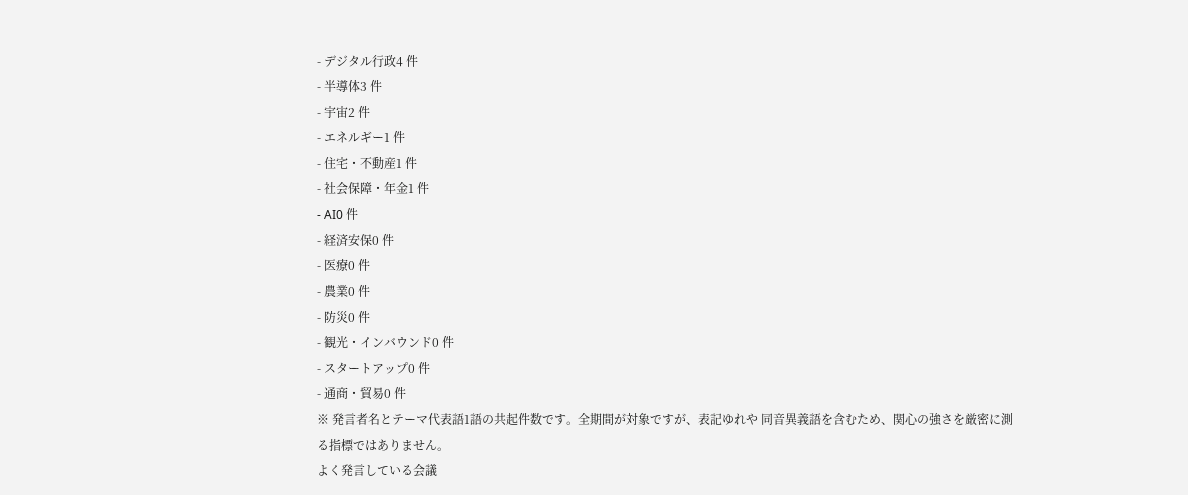- デジタル行政4 件
- 半導体3 件
- 宇宙2 件
- エネルギー1 件
- 住宅・不動産1 件
- 社会保障・年金1 件
- AI0 件
- 経済安保0 件
- 医療0 件
- 農業0 件
- 防災0 件
- 観光・インバウンド0 件
- スタートアップ0 件
- 通商・貿易0 件
※ 発言者名とテーマ代表語1語の共起件数です。全期間が対象ですが、表記ゆれや 同音異義語を含むため、関心の強さを厳密に測る指標ではありません。
よく発言している会議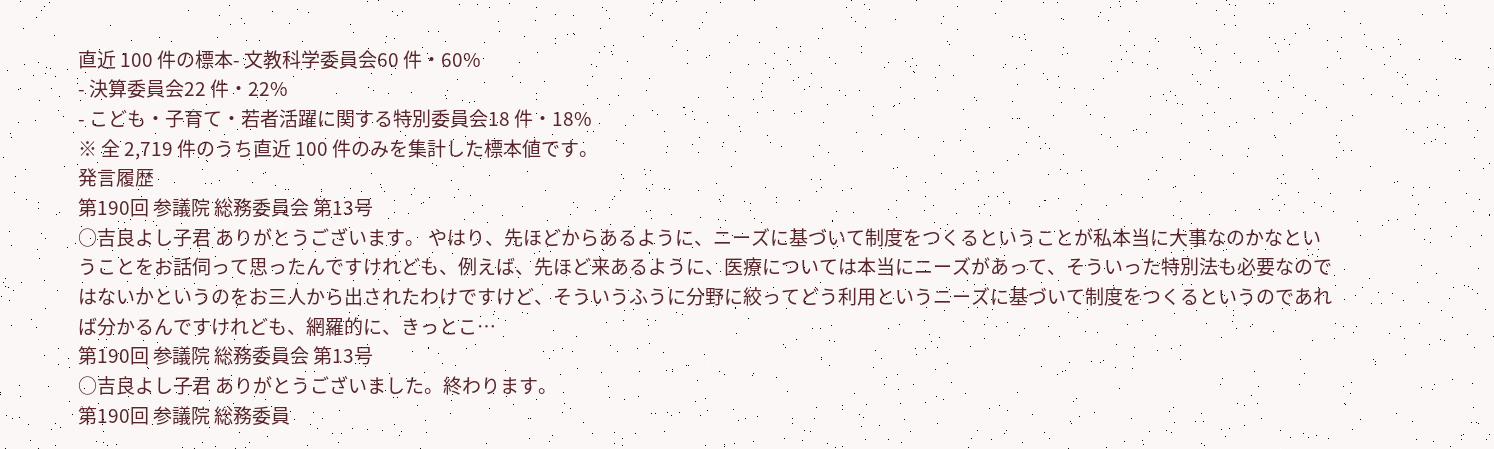直近 100 件の標本- 文教科学委員会60 件・60%
- 決算委員会22 件・22%
- こども・子育て・若者活躍に関する特別委員会18 件・18%
※ 全 2,719 件のうち直近 100 件のみを集計した標本値です。
発言履歴
第190回 参議院 総務委員会 第13号
○吉良よし子君 ありがとうございます。 やはり、先ほどからあるように、ニーズに基づいて制度をつくるということが私本当に大事なのかなということをお話伺って思ったんですけれども、例えば、先ほど来あるように、医療については本当にニーズがあって、そういった特別法も必要なのではないかというのをお三人から出されたわけですけど、そういうふうに分野に絞ってどう利用というニーズに基づいて制度をつくるというのであれば分かるんですけれども、網羅的に、きっとこ…
第190回 参議院 総務委員会 第13号
○吉良よし子君 ありがとうございました。終わります。
第190回 参議院 総務委員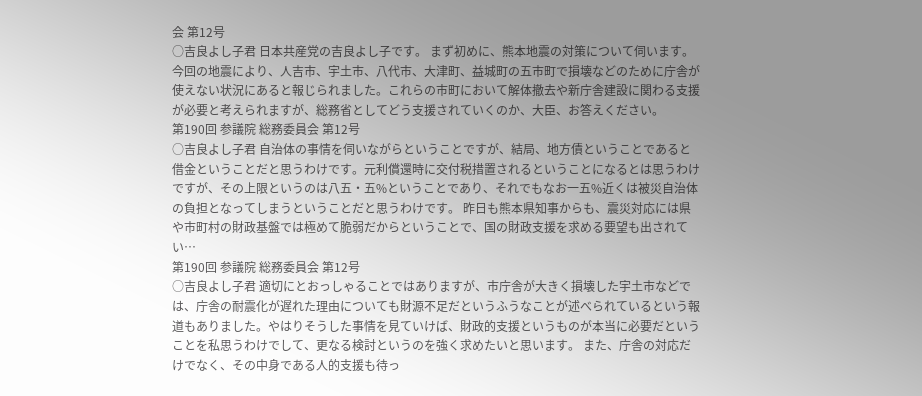会 第12号
○吉良よし子君 日本共産党の吉良よし子です。 まず初めに、熊本地震の対策について伺います。 今回の地震により、人吉市、宇土市、八代市、大津町、益城町の五市町で損壊などのために庁舎が使えない状況にあると報じられました。これらの市町において解体撤去や新庁舎建設に関わる支援が必要と考えられますが、総務省としてどう支援されていくのか、大臣、お答えください。
第190回 参議院 総務委員会 第12号
○吉良よし子君 自治体の事情を伺いながらということですが、結局、地方債ということであると借金ということだと思うわけです。元利償還時に交付税措置されるということになるとは思うわけですが、その上限というのは八五・五%ということであり、それでもなお一五%近くは被災自治体の負担となってしまうということだと思うわけです。 昨日も熊本県知事からも、震災対応には県や市町村の財政基盤では極めて脆弱だからということで、国の財政支援を求める要望も出されてい…
第190回 参議院 総務委員会 第12号
○吉良よし子君 適切にとおっしゃることではありますが、市庁舎が大きく損壊した宇土市などでは、庁舎の耐震化が遅れた理由についても財源不足だというふうなことが述べられているという報道もありました。やはりそうした事情を見ていけば、財政的支援というものが本当に必要だということを私思うわけでして、更なる検討というのを強く求めたいと思います。 また、庁舎の対応だけでなく、その中身である人的支援も待っ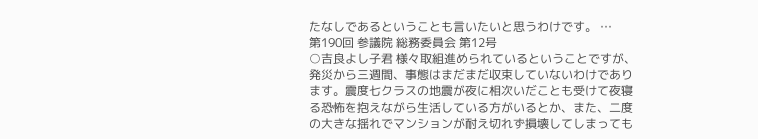たなしであるということも言いたいと思うわけです。 …
第190回 参議院 総務委員会 第12号
○吉良よし子君 様々取組進められているということですが、発災から三週間、事態はまだまだ収束していないわけであります。震度七クラスの地震が夜に相次いだことも受けて夜寝る恐怖を抱えながら生活している方がいるとか、また、二度の大きな揺れでマンションが耐え切れず損壊してしまっても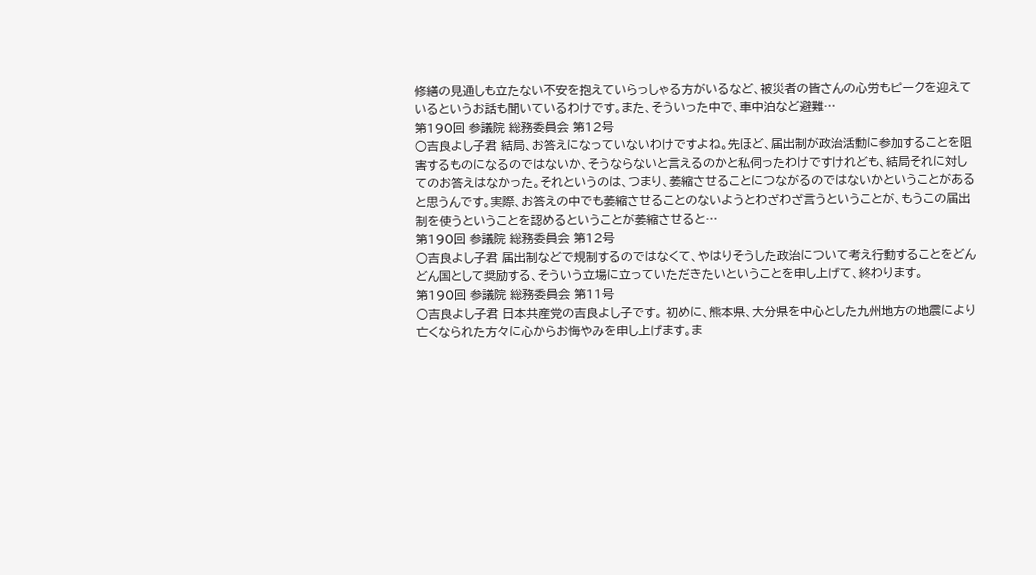修繕の見通しも立たない不安を抱えていらっしゃる方がいるなど、被災者の皆さんの心労もピークを迎えているというお話も聞いているわけです。また、そういった中で、車中泊など避難…
第190回 参議院 総務委員会 第12号
○吉良よし子君 結局、お答えになっていないわけですよね。先ほど、届出制が政治活動に参加することを阻害するものになるのではないか、そうならないと言えるのかと私伺ったわけですけれども、結局それに対してのお答えはなかった。それというのは、つまり、萎縮させることにつながるのではないかということがあると思うんです。実際、お答えの中でも萎縮させることのないようとわざわざ言うということが、もうこの届出制を使うということを認めるということが萎縮させると…
第190回 参議院 総務委員会 第12号
○吉良よし子君 届出制などで規制するのではなくて、やはりそうした政治について考え行動することをどんどん国として奨励する、そういう立場に立っていただきたいということを申し上げて、終わります。
第190回 参議院 総務委員会 第11号
○吉良よし子君 日本共産党の吉良よし子です。 初めに、熊本県、大分県を中心とした九州地方の地震により亡くなられた方々に心からお悔やみを申し上げます。ま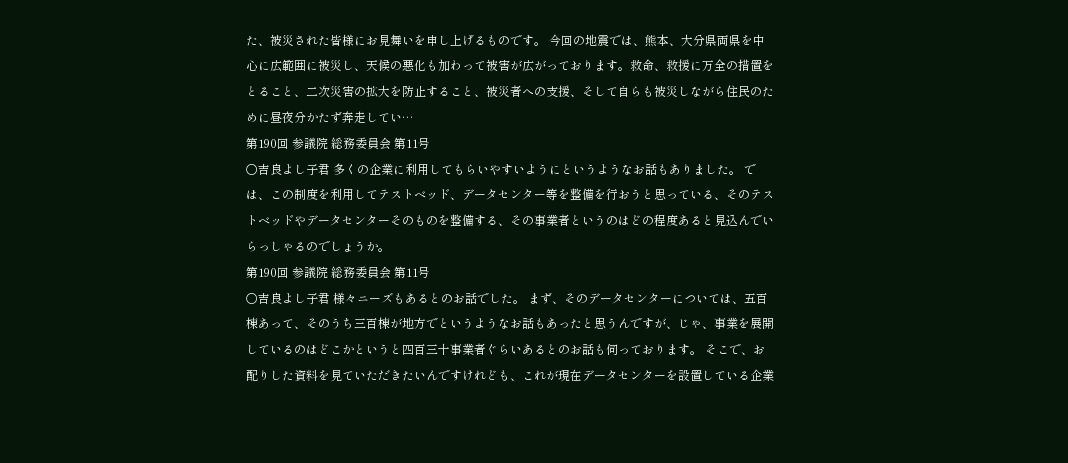た、被災された皆様にお見舞いを申し上げるものです。 今回の地震では、熊本、大分県両県を中心に広範囲に被災し、天候の悪化も加わって被害が広がっております。救命、救援に万全の措置をとること、二次災害の拡大を防止すること、被災者への支援、そして自らも被災しながら住民のために昼夜分かたず奔走してい…
第190回 参議院 総務委員会 第11号
○吉良よし子君 多くの企業に利用してもらいやすいようにというようなお話もありました。 では、この制度を利用してテストベッド、データセンター等を整備を行おうと思っている、そのテストベッドやデータセンターそのものを整備する、その事業者というのはどの程度あると見込んでいらっしゃるのでしょうか。
第190回 参議院 総務委員会 第11号
○吉良よし子君 様々ニーズもあるとのお話でした。 まず、そのデータセンターについては、五百棟あって、そのうち三百棟が地方でというようなお話もあったと思うんですが、じゃ、事業を展開しているのはどこかというと四百三十事業者ぐらいあるとのお話も伺っております。 そこで、お配りした資料を見ていただきたいんですけれども、これが現在データセンターを設置している企業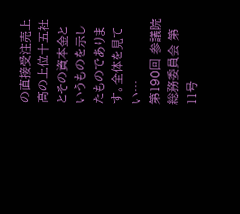の直接受注売上高の上位十五社とその資本金というものを示したものであります。全体を見てい…
第190回 参議院 総務委員会 第11号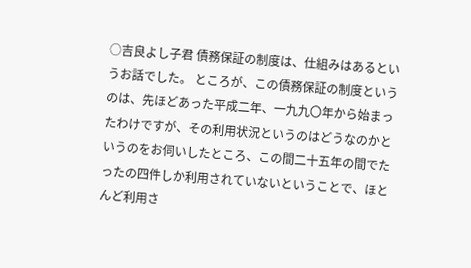○吉良よし子君 債務保証の制度は、仕組みはあるというお話でした。 ところが、この債務保証の制度というのは、先ほどあった平成二年、一九九〇年から始まったわけですが、その利用状況というのはどうなのかというのをお伺いしたところ、この間二十五年の間でたったの四件しか利用されていないということで、ほとんど利用さ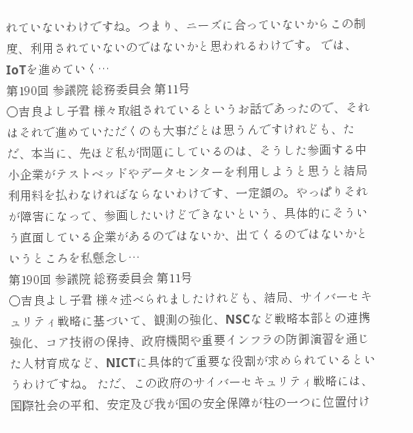れていないわけですね。つまり、ニーズに合っていないからこの制度、利用されていないのではないかと思われるわけです。 では、IoTを進めていく…
第190回 参議院 総務委員会 第11号
○吉良よし子君 様々取組されているというお話であったので、それはそれで進めていただくのも大事だとは思うんですけれども、ただ、本当に、先ほど私が問題にしているのは、そうした参画する中小企業がテストベッドやデータセンターを利用しようと思うと結局利用料を払わなければならないわけです、一定額の。やっぱりそれが障害になって、参画したいけどできないという、具体的にそういう直面している企業があるのではないか、出てくるのではないかというところを私懸念し…
第190回 参議院 総務委員会 第11号
○吉良よし子君 様々述べられましたけれども、結局、サイバーセキュリティ戦略に基づいて、観測の強化、NSCなど戦略本部との連携強化、コア技術の保持、政府機関や重要インフラの防御演習を通じた人材育成など、NICTに具体的で重要な役割が求められているというわけですね。 ただ、この政府のサイバーセキュリティ戦略には、国際社会の平和、安定及び我が国の安全保障が柱の一つに位置付け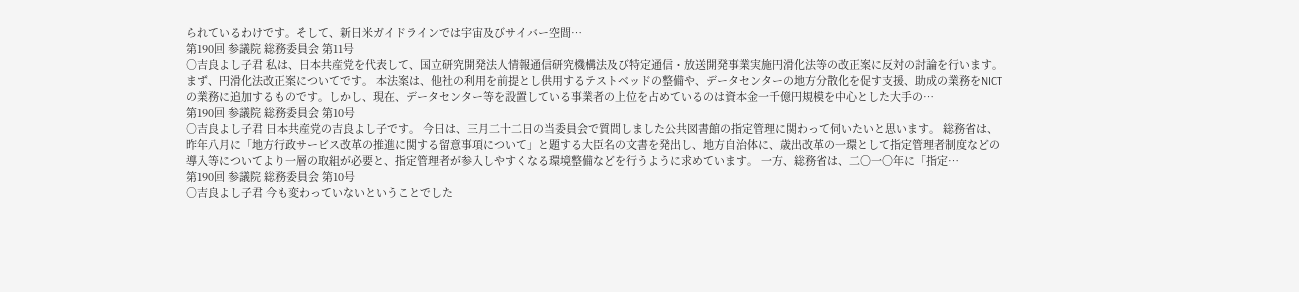られているわけです。そして、新日米ガイドラインでは宇宙及びサイバー空間…
第190回 参議院 総務委員会 第11号
○吉良よし子君 私は、日本共産党を代表して、国立研究開発法人情報通信研究機構法及び特定通信・放送開発事業実施円滑化法等の改正案に反対の討論を行います。 まず、円滑化法改正案についてです。 本法案は、他社の利用を前提とし供用するテストベッドの整備や、データセンターの地方分散化を促す支援、助成の業務をNICTの業務に追加するものです。しかし、現在、データセンター等を設置している事業者の上位を占めているのは資本金一千億円規模を中心とした大手の…
第190回 参議院 総務委員会 第10号
○吉良よし子君 日本共産党の吉良よし子です。 今日は、三月二十二日の当委員会で質問しました公共図書館の指定管理に関わって伺いたいと思います。 総務省は、昨年八月に「地方行政サービス改革の推進に関する留意事項について」と題する大臣名の文書を発出し、地方自治体に、歳出改革の一環として指定管理者制度などの導入等についてより一層の取組が必要と、指定管理者が参入しやすくなる環境整備などを行うように求めています。 一方、総務省は、二〇一〇年に「指定…
第190回 参議院 総務委員会 第10号
○吉良よし子君 今も変わっていないということでした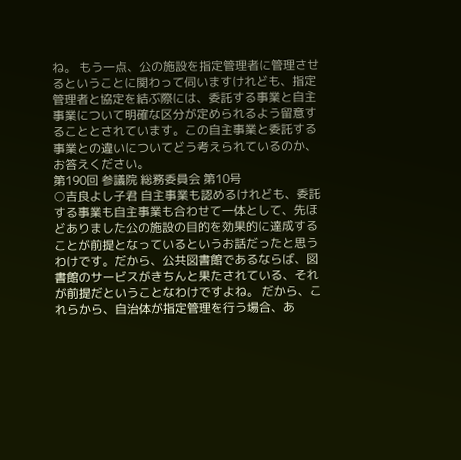ね。 もう一点、公の施設を指定管理者に管理させるということに関わって伺いますけれども、指定管理者と協定を結ぶ際には、委託する事業と自主事業について明確な区分が定められるよう留意することとされています。この自主事業と委託する事業との違いについてどう考えられているのか、お答えください。
第190回 参議院 総務委員会 第10号
○吉良よし子君 自主事業も認めるけれども、委託する事業も自主事業も合わせて一体として、先ほどありました公の施設の目的を効果的に達成することが前提となっているというお話だったと思うわけです。だから、公共図書館であるならば、図書館のサービスがきちんと果たされている、それが前提だということなわけですよね。 だから、これらから、自治体が指定管理を行う場合、あ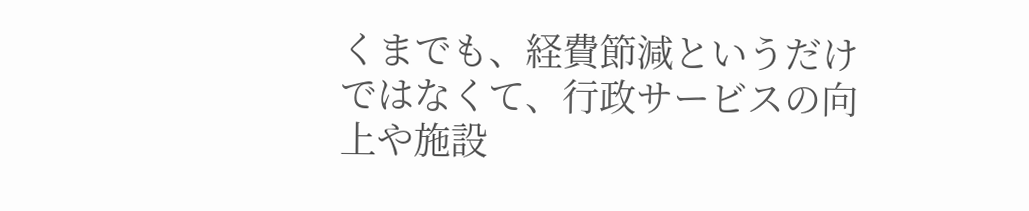くまでも、経費節減というだけではなくて、行政サービスの向上や施設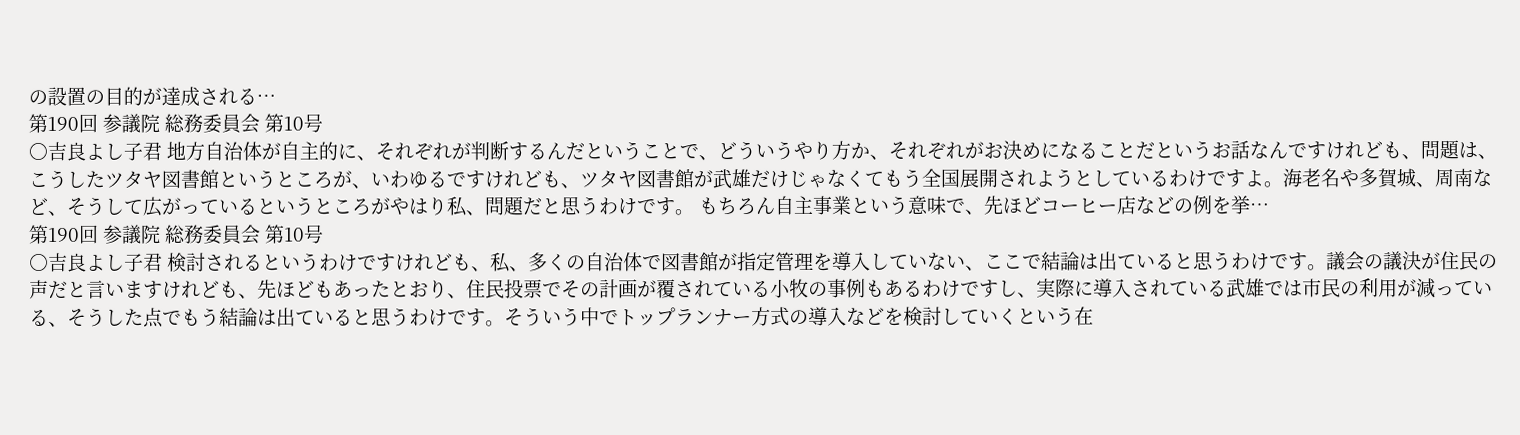の設置の目的が達成される…
第190回 参議院 総務委員会 第10号
○吉良よし子君 地方自治体が自主的に、それぞれが判断するんだということで、どういうやり方か、それぞれがお決めになることだというお話なんですけれども、問題は、こうしたツタヤ図書館というところが、いわゆるですけれども、ツタヤ図書館が武雄だけじゃなくてもう全国展開されようとしているわけですよ。海老名や多賀城、周南など、そうして広がっているというところがやはり私、問題だと思うわけです。 もちろん自主事業という意味で、先ほどコーヒー店などの例を挙…
第190回 参議院 総務委員会 第10号
○吉良よし子君 検討されるというわけですけれども、私、多くの自治体で図書館が指定管理を導入していない、ここで結論は出ていると思うわけです。議会の議決が住民の声だと言いますけれども、先ほどもあったとおり、住民投票でその計画が覆されている小牧の事例もあるわけですし、実際に導入されている武雄では市民の利用が減っている、そうした点でもう結論は出ていると思うわけです。そういう中でトップランナー方式の導入などを検討していくという在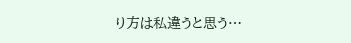り方は私違うと思う…